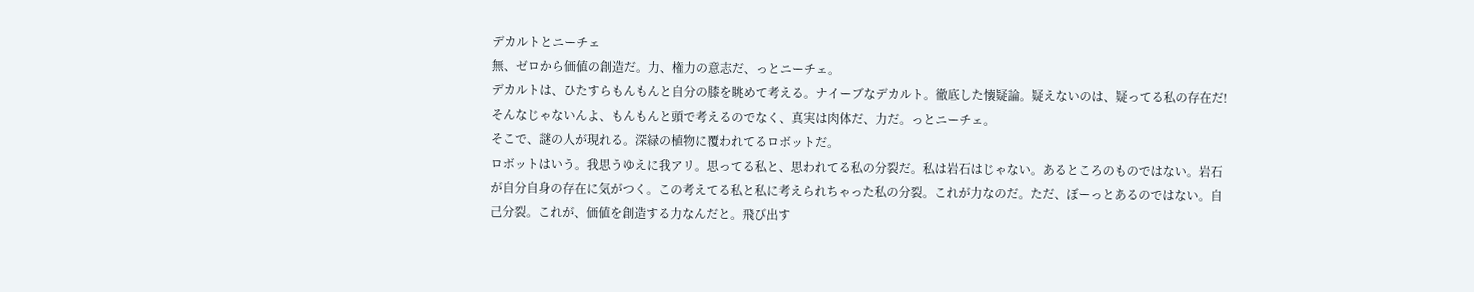デカルトとニーチェ
無、ゼロから価値の創造だ。力、権力の意志だ、っとニーチェ。
デカルトは、ひたすらもんもんと自分の膝を眺めて考える。ナイーブなデカルト。徹底した懐疑論。疑えないのは、疑ってる私の存在だ!
そんなじゃないんよ、もんもんと頭で考えるのでなく、真実は肉体だ、力だ。っとニーチェ。
そこで、謎の人が現れる。深緑の植物に覆われてるロボットだ。
ロボットはいう。我思うゆえに我アリ。思ってる私と、思われてる私の分裂だ。私は岩石はじゃない。あるところのものではない。岩石が自分自身の存在に気がつく。この考えてる私と私に考えられちゃった私の分裂。これが力なのだ。ただ、ぼーっとあるのではない。自己分裂。これが、価値を創造する力なんだと。飛び出す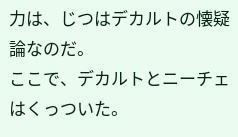力は、じつはデカルトの懐疑論なのだ。
ここで、デカルトとニーチェはくっついた。